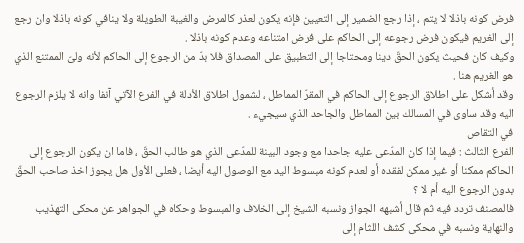فرض كونه باذلا لا يتم ، إذا رجع الضمير إلى التعيين فإنه يكون لعذر كالمرض والغيبة الطويلة ولا ينافي كونه باذلا وان رجع إلى الغريم فيكون فرض رجوعه إلى الحاكم على فرض امتناعه وعدم كونه باذلا .
وكيف كان فحيث يكون الحقّ دينا ومحتاجا إلى التطبيق على المصداق فلا بدّ من الرجوع إلى الحاكم لأنه ولىّ الممتنع الذي هو الغريم هنا .
وقد أشكل على اطلاق الرجوع إلى الحاكم في المقرّ المماطل ، لشمول اطلاق الأدلة في الفرع الآتي آنفا وانه لا يلزم الرجوع اليه وقد ساوى في المسالك بين المماطل والجاحد الذي سيجيء .
في التقاص
الفرع الثالث : فيما إذا كان المدّعى عليه جاحدا مع وجود البينة للمدّعى الذي هو طالب الحقّ ، فاما ان يكون الرجوع إلى الحاكم ممكنا أو غير ممكن لفقده أو لعدم كونه مبسوط اليد مع الوصول اليه أيضا ، فعلى الأول هل يجوز اخذ صاحب الحقّ بدون الرجوع اليه أم لا ؟
فالمصنف تردد فيه ثم قال أشبهه الجواز ونسبه الشيخ إلى الخلاف والمبسوط وحكاه في الجواهر عن محكى التهذيب والنهاية ونسبه في محكى كشف اللثام إلى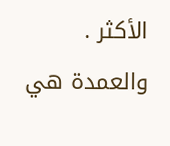الأكثر .
والعمدة هي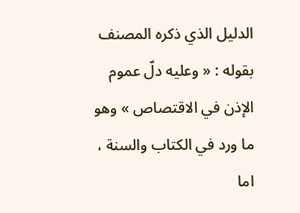الدليل الذي ذكره المصنف بقوله : « وعليه دلّ عموم الإذن في الاقتصاص » وهو ما ورد في الكتاب والسنة ، اما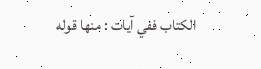الكتاب ففي آيات : منها قوله